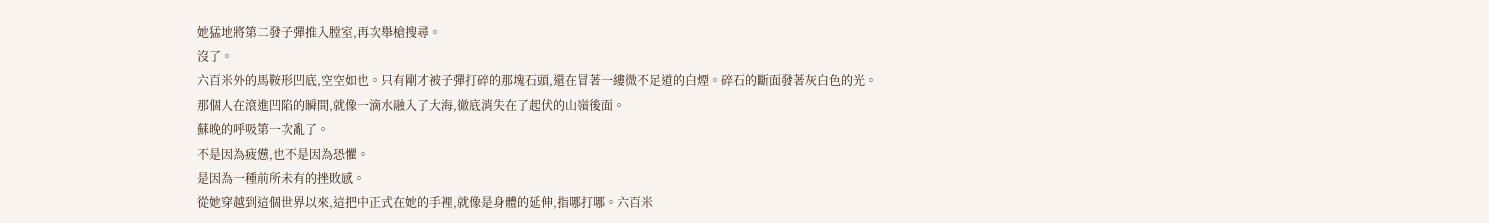她猛地將第二發子彈推入膛室,再次舉槍搜尋。
沒了。
六百米外的馬鞍形凹底,空空如也。只有剛才被子彈打碎的那塊石頭,還在冒著一縷微不足道的白煙。碎石的斷面發著灰白色的光。
那個人在滾進凹陷的瞬間,就像一滴水融入了大海,徹底消失在了起伏的山嶺後面。
蘇晚的呼吸第一次亂了。
不是因為疲憊,也不是因為恐懼。
是因為一種前所未有的挫敗感。
從她穿越到這個世界以來,這把中正式在她的手裡,就像是身體的延伸,指哪打哪。六百米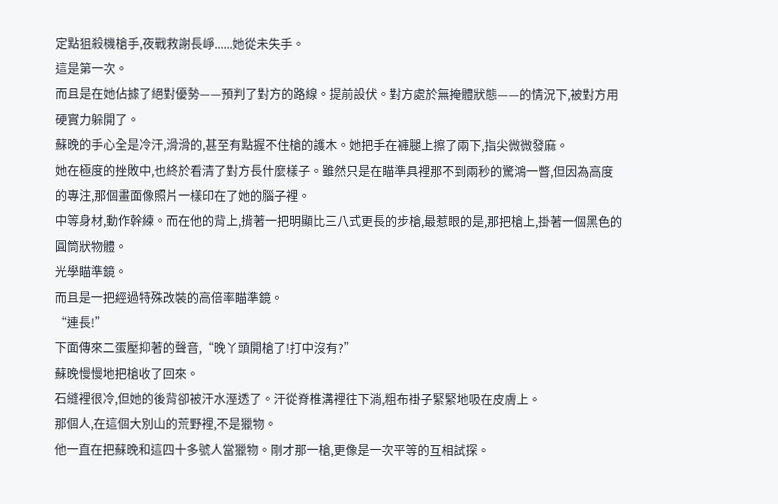定點狙殺機槍手,夜戰救謝長崢......她從未失手。
這是第一次。
而且是在她佔據了絕對優勢——預判了對方的路線。提前設伏。對方處於無掩體狀態——的情況下,被對方用硬實力躲開了。
蘇晚的手心全是冷汗,滑滑的,甚至有點握不住槍的護木。她把手在褲腿上擦了兩下,指尖微微發麻。
她在極度的挫敗中,也終於看清了對方長什麼樣子。雖然只是在瞄準具裡那不到兩秒的驚鴻一瞥,但因為高度的專注,那個畫面像照片一樣印在了她的腦子裡。
中等身材,動作幹練。而在他的背上,揹著一把明顯比三八式更長的步槍,最惹眼的是,那把槍上,掛著一個黑色的圓筒狀物體。
光學瞄準鏡。
而且是一把經過特殊改裝的高倍率瞄準鏡。
“連長!”
下面傳來二蛋壓抑著的聲音,“晚丫頭開槍了!打中沒有?”
蘇晚慢慢地把槍收了回來。
石縫裡很冷,但她的後背卻被汗水溼透了。汗從脊椎溝裡往下淌,粗布褂子緊緊地吸在皮膚上。
那個人,在這個大別山的荒野裡,不是獵物。
他一直在把蘇晚和這四十多號人當獵物。剛才那一槍,更像是一次平等的互相試探。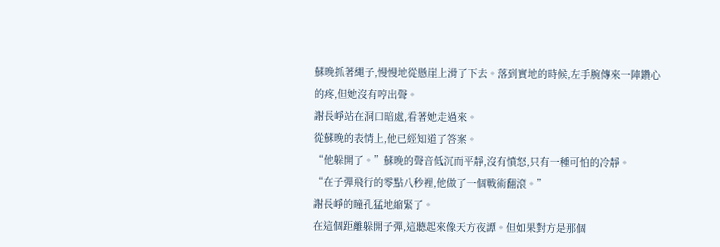蘇晚抓著繩子,慢慢地從懸崖上滑了下去。落到實地的時候,左手腕傳來一陣鑽心的疼,但她沒有哼出聲。
謝長崢站在洞口暗處,看著她走過來。
從蘇晚的表情上,他已經知道了答案。
“他躲開了。”蘇晚的聲音低沉而平靜,沒有憤怒,只有一種可怕的冷靜。
“在子彈飛行的零點八秒裡,他做了一個戰術翻滾。”
謝長崢的瞳孔猛地縮緊了。
在這個距離躲開子彈,這聽起來像天方夜譚。但如果對方是那個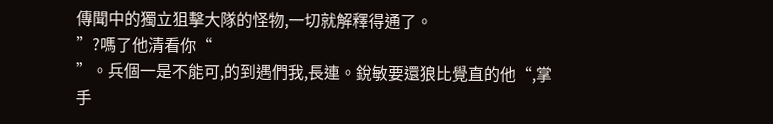傳聞中的獨立狙擊大隊的怪物,一切就解釋得通了。
”?嗎了他清看你“
”。兵個一是不能可,的到遇們我,長連。銳敏要還狼比覺直的他“,掌手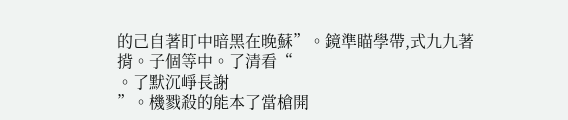的己自著盯中暗黑在晚蘇”。鏡準瞄學帶,式九九著揹。子個等中。了清看“
。了默沉崢長謝
”。機戮殺的能本了當槍開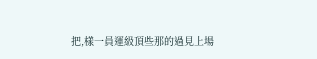把,樣一員運級頂些那的過見上場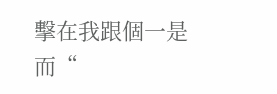擊在我跟個一是而“